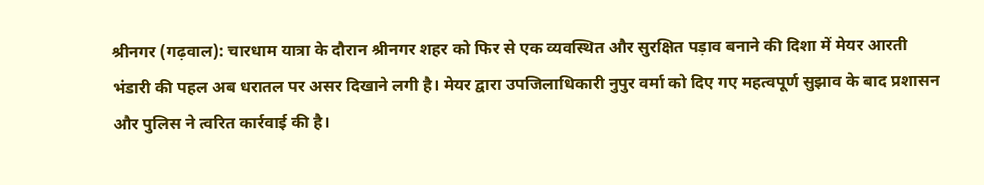श्रीनगर (गढ़वाल): चारधाम यात्रा के दौरान श्रीनगर शहर को फिर से एक व्यवस्थित और सुरक्षित पड़ाव बनाने की दिशा में मेयर आरती भंडारी की पहल अब धरातल पर असर दिखाने लगी है। मेयर द्वारा उपजिलाधिकारी नुपुर वर्मा को दिए गए महत्वपूर्ण सुझाव के बाद प्रशासन और पुलिस ने त्वरित कार्रवाई की है।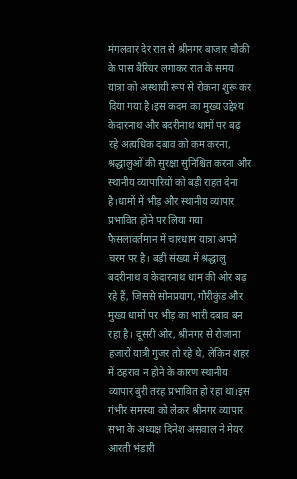मंगलवार देर रात से श्रीनगर बाजार चौकी के पास बैरियर लगाकर रात के समय यात्रा को अस्थायी रूप से रोकना शुरू कर दिया गया है।इस कदम का मुख्य उद्देश्य केदारनाथ और बदरीनाथ धामों पर बढ़ रहे अत्यधिक दबाव को कम करना, श्रद्धालुओं की सुरक्षा सुनिश्चित करना और स्थानीय व्यापारियों को बड़ी राहत देना है।धामों में भीड़ और स्थानीय व्यापार प्रभावित होने पर लिया गया फैसलावर्तमान में चारधाम यात्रा अपने चरम पर है। बड़ी संख्या में श्रद्धालु बदरीनाथ व केदारनाथ धाम की ओर बढ़ रहे हैं, जिससे सोनप्रयाग, गौरीकुंड और मुख्य धामों पर भीड़ का भारी दबाव बन रहा है। दूसरी ओर, श्रीनगर से रोजाना हजारों यात्री गुजर तो रहे थे, लेकिन शहर में ठहराव न होने के कारण स्थानीय व्यापार बुरी तरह प्रभावित हो रहा था।इस गंभीर समस्या को लेकर श्रीनगर व्यापार सभा के अध्यक्ष दिनेश असवाल ने मेयर आरती भंडारी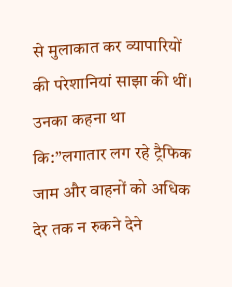से मुलाकात कर व्यापारियों की परेशानियां साझा की थीं। उनका कहना था कि:”लगातार लग रहे ट्रैफिक जाम और वाहनों को अधिक देर तक न रुकने देने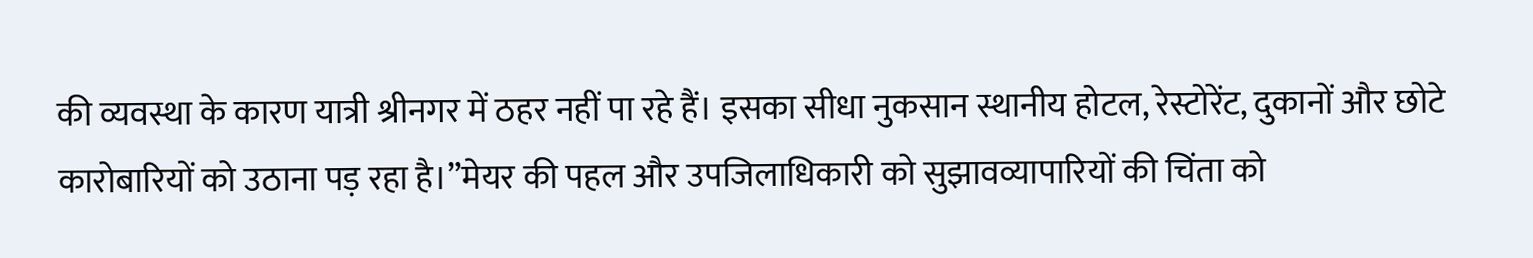की व्यवस्था के कारण यात्री श्रीनगर में ठहर नहीं पा रहे हैं। इसका सीधा नुकसान स्थानीय होटल, रेस्टोरेंट, दुकानों और छोटे कारोबारियों को उठाना पड़ रहा है।”मेयर की पहल और उपजिलाधिकारी को सुझावव्यापारियों की चिंता को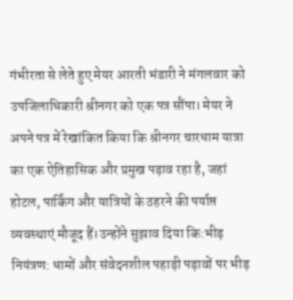गंभीरता से लेते हुए मेयर आरती भंडारी ने मंगलवार को उपजिलाधिकारी श्रीनगर को एक पत्र सौंपा। मेयर ने अपने पत्र में रेखांकित किया कि श्रीनगर चारधाम यात्रा का एक ऐतिहासिक और प्रमुख पड़ाव रहा है, जहां होटल, पार्किंग और यात्रियों के ठहरने की पर्याप्त व्यवस्थाएं मौजूद हैं।उन्होंने सुझाव दिया कि:भीड़ नियंत्रण: धामों और संवेदनशील पहाड़ी पड़ावों पर भीड़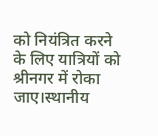को नियंत्रित करने के लिए यात्रियों को श्रीनगर में रोका जाए।स्थानीय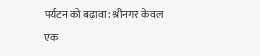पर्यटन को बढ़ावा: श्रीनगर केवल एक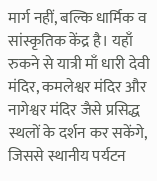मार्ग नहीं, बल्कि धार्मिक व सांस्कृतिक केंद्र है। यहाँ रुकने से यात्री माँ धारी देवी मंदिर, कमलेश्वर मंदिर और नागेश्वर मंदिर जैसे प्रसिद्ध स्थलों के दर्शन कर सकेंगे, जिससे स्थानीय पर्यटन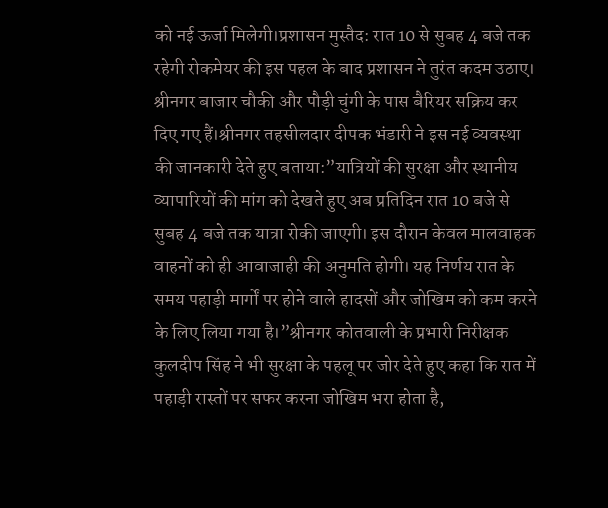को नई ऊर्जा मिलेगी।प्रशासन मुस्तैद: रात 10 से सुबह 4 बजे तक रहेगी रोकमेयर की इस पहल के बाद प्रशासन ने तुरंत कदम उठाए। श्रीनगर बाजार चौकी और पौड़ी चुंगी के पास बैरियर सक्रिय कर दिए गए हैं।श्रीनगर तहसीलदार दीपक भंडारी ने इस नई व्यवस्था की जानकारी देते हुए बताया:”यात्रियों की सुरक्षा और स्थानीय व्यापारियों की मांग को देखते हुए अब प्रतिदिन रात 10 बजे से सुबह 4 बजे तक यात्रा रोकी जाएगी। इस दौरान केवल मालवाहक वाहनों को ही आवाजाही की अनुमति होगी। यह निर्णय रात के समय पहाड़ी मार्गों पर होने वाले हादसों और जोखिम को कम करने के लिए लिया गया है।”श्रीनगर कोतवाली के प्रभारी निरीक्षक कुलदीप सिंह ने भी सुरक्षा के पहलू पर जोर देते हुए कहा कि रात में पहाड़ी रास्तों पर सफर करना जोखिम भरा होता है,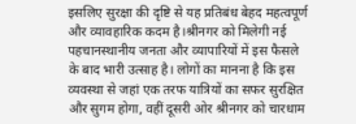इसलिए सुरक्षा की दृष्टि से यह प्रतिबंध बेहद महत्वपूर्ण और व्यावहारिक कदम है।श्रीनगर को मिलेगी नई पहचानस्थानीय जनता और व्यापारियों में इस फैसले के बाद भारी उत्साह है। लोगों का मानना है कि इस व्यवस्था से जहां एक तरफ यात्रियों का सफर सुरक्षित और सुगम होगा, वहीं दूसरी ओर श्रीनगर को चारधाम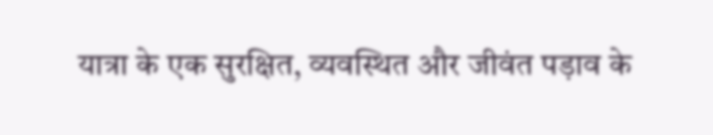यात्रा के एक सुरक्षित, व्यवस्थित और जीवंत पड़ाव के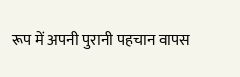रूप में अपनी पुरानी पहचान वापस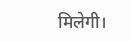मिलेगी।